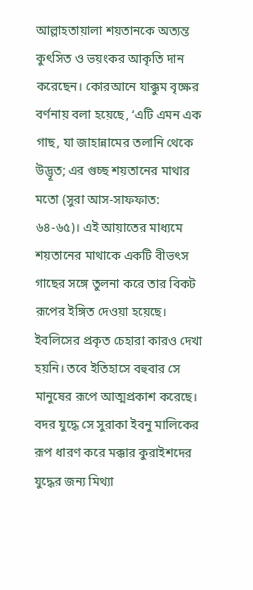আল্লাহতায়ালা শয়তানকে অত্যন্ত কুৎসিত ও ভয়ংকর আকৃতি দান করেছেন। কোরআনে যাক্কুম বৃক্ষের বর্ণনায় বলা হয়েছে, ‘এটি এমন এক গাছ, যা জাহান্নামের তলানি থেকে উদ্ভূত; এর গুচ্ছ শয়তানের মাথার মতো (সুরা আস-সাফফাত: ৬৪-৬৫)। এই আয়াতের মাধ্যমে শয়তানের মাথাকে একটি বীভৎস গাছের সঙ্গে তুলনা করে তার বিকট রূপের ইঙ্গিত দেওয়া হয়েছে।
ইবলিসের প্রকৃত চেহারা কারও দেখা হয়নি। তবে ইতিহাসে বহুবার সে মানুষের রূপে আত্মপ্রকাশ করেছে। বদর যুদ্ধে সে সুরাকা ইবনু মালিকের রূপ ধারণ করে মক্কার কুরাইশদের যুদ্ধের জন্য মিথ্যা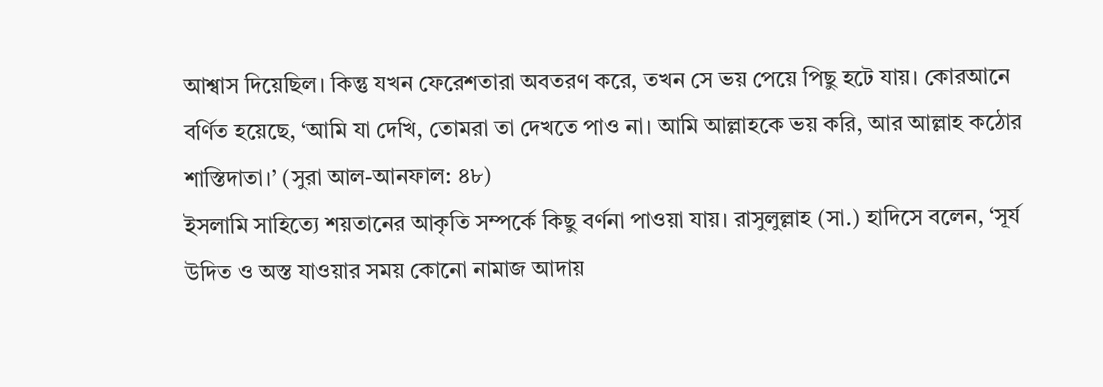আশ্বাস দিয়েছিল। কিন্তু যখন ফেরেশতারা অবতরণ করে, তখন সে ভয় পেয়ে পিছু হটে যায়। কোরআনে বর্ণিত হয়েছে, ‘আমি যা দেখি, তোমরা তা দেখতে পাও না। আমি আল্লাহকে ভয় করি, আর আল্লাহ কঠোর শাস্তিদাতা।’ (সুরা আল-আনফাল: ৪৮)
ইসলামি সাহিত্যে শয়তানের আকৃতি সম্পর্কে কিছু বর্ণনা পাওয়া যায়। রাসুলুল্লাহ (সা.) হাদিসে বলেন, ‘সূর্য উদিত ও অস্ত যাওয়ার সময় কোনো নামাজ আদায়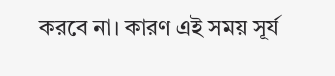করবে না। কারণ এই সময় সূর্য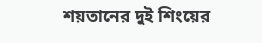শয়তানের দুই শিংয়ের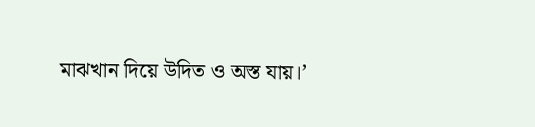মাঝখান দিয়ে উদিত ও অস্ত যায়।’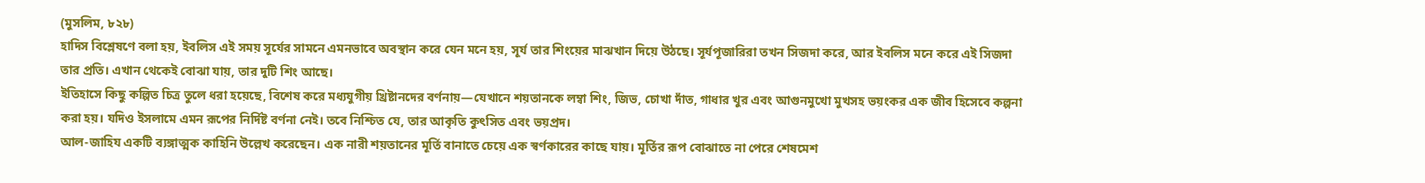(মুসলিম, ৮২৮)
হাদিস বিশ্লেষণে বলা হয়, ইবলিস এই সময় সূর্যের সামনে এমনভাবে অবস্থান করে যেন মনে হয়, সূর্য তার শিংয়ের মাঝখান দিয়ে উঠছে। সূর্যপূজারিরা তখন সিজদা করে, আর ইবলিস মনে করে এই সিজদা তার প্রতি। এখান থেকেই বোঝা যায়, তার দুটি শিং আছে।
ইতিহাসে কিছু কল্পিত চিত্র তুলে ধরা হয়েছে, বিশেষ করে মধ্যযুগীয় খ্রিষ্টানদের বর্ণনায়—যেখানে শয়তানকে লম্বা শিং, জিভ, চোখা দাঁত, গাধার খুর এবং আগুনমুখো মুখসহ ভয়ংকর এক জীব হিসেবে কল্পনা করা হয়। যদিও ইসলামে এমন রূপের নির্দিষ্ট বর্ণনা নেই। তবে নিশ্চিত যে, তার আকৃতি কুৎসিত এবং ভয়প্রদ।
আল-জাহিয একটি ব্যঙ্গাত্মক কাহিনি উল্লেখ করেছেন। এক নারী শয়তানের মূর্তি বানাতে চেয়ে এক স্বর্ণকারের কাছে যায়। মূর্তির রূপ বোঝাতে না পেরে শেষমেশ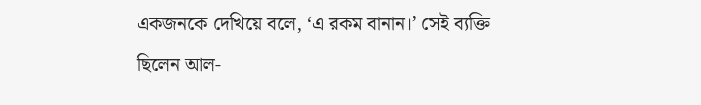একজনকে দেখিয়ে বলে, ‘এ রকম বানান।’ সেই ব্যক্তি ছিলেন আল-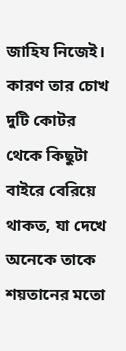জাহিয নিজেই। কারণ তার চোখ দুটি কোটর থেকে কিছুটা বাইরে বেরিয়ে থাকত, যা দেখে অনেকে তাকে শয়তানের মতো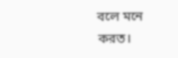বলে মনে করত।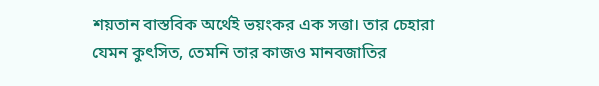শয়তান বাস্তবিক অর্থেই ভয়ংকর এক সত্তা। তার চেহারা যেমন কুৎসিত, তেমনি তার কাজও মানবজাতির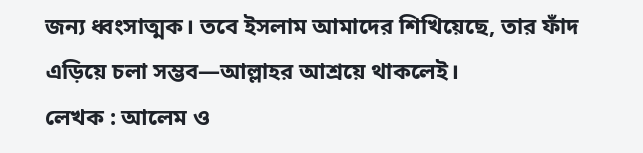জন্য ধ্বংসাত্মক। তবে ইসলাম আমাদের শিখিয়েছে, তার ফাঁদ এড়িয়ে চলা সম্ভব—আল্লাহর আশ্রয়ে থাকলেই।
লেখক : আলেম ও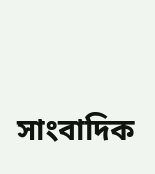সাংবাদিক